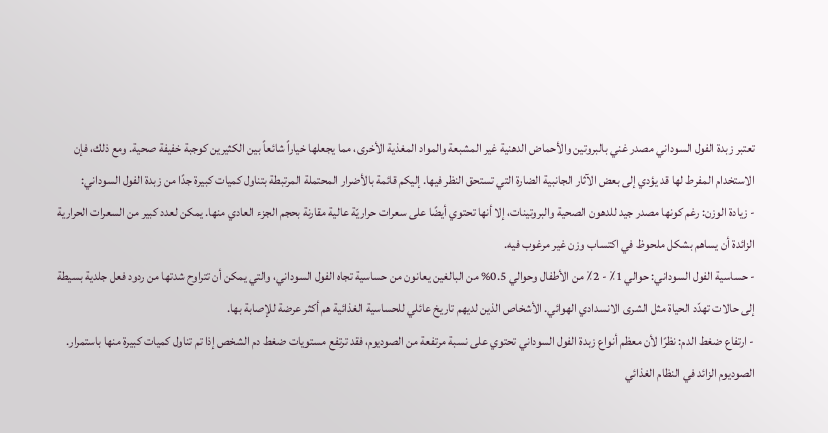تعتبر زبدة الفول السوداني مصدر غني بالبروتين والأحماض الدهنية غير المشبعة والمواد المغذية الأخرى، مما يجعلها خياراً شائعاً بين الكثيرين كوجبة خفيفة صحية. ومع ذلك، فإن الاستخدام المفرط لها قد يؤدي إلى بعض الآثار الجانبية الضارة التي تستحق النظر فيها. إليكم قائمة بالأضرار المحتملة المرتبطة بتناول كميات كبيرة جدًا من زبدة الفول السوداني:
- زيادة الوزن: رغم كونها مصدر جيد للدهون الصحية والبروتينات، إلا أنها تحتوي أيضًا على سعرات حراريّة عالية مقارنة بحجم الجزء العادي منها. يمكن لعدد كبير من السعرات الحرارية الزائدة أن يساهم بشكل ملحوظ في اكتساب وزن غير مرغوب فيه.
- حساسية الفول السوداني: حوالي 1٪ - 2٪ من الأطفال وحوالي 0.5% من البالغين يعانون من حساسية تجاه الفول السوداني، والتي يمكن أن تتراوح شدتها من ردود فعل جلدية بسيطة إلى حالات تهدّد الحياة مثل الشرى الانسدادي الهوائي. الأشخاص الذين لديهم تاريخ عائلي للحساسية الغذائية هم أكثر عرضة للإصابة بها.
- ارتفاع ضغط الدم: نظرًا لأن معظم أنواع زبدة الفول السوداني تحتوي على نسبة مرتفعة من الصوديوم، فقد ترتفع مستويات ضغط دم الشخص إذا تم تناول كميات كبيرة منها باستمرار. الصوديوم الزائد في النظام الغذائي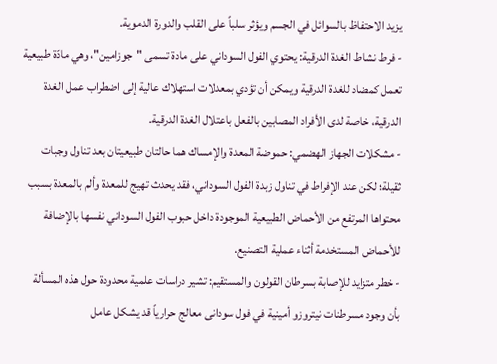يزيد الاحتفاظ بالسوائل في الجسم ويؤثر سلباً على القلب والدورة الدموية.
- فرط نشاط الغدة الدرقية: يحتوي الفول السوداني على مادة تسمى "جوزامين"، وهي مادّة طبيعية تعمل كمضاد للغدة الدرقية ويمكن أن تؤدي بمعدلات استهلاك عالية إلى اضطراب عمل الغدة الدرقية، خاصة لدى الأفراد المصابين بالفعل باعتلال الغدة الدرقية.
- مشكلات الجهاز الهضمي: حموضة المعدة والإمساك هما حالتان طبيعيتان بعد تناول وجبات ثقيلة؛ لكن عند الإفراط في تناول زبدة الفول السوداني، فقد يحدث تهيج للمعدة وألم بالمعدة بسبب محتواها المرتفع من الأحماض الطبيعية الموجودة داخل حبوب الفول السوداني نفسها بالإضافة للأحماض المستخدمة أثناء عملية التصنيع.
- خطر متزايد للإصابة بسرطان القولون والمستقيم: تشير دراسات علمية محدودة حول هذه المسألة بأن وجود مسرطنات نيتروزو أمينية في فول سودانى معالج حرارياً قد يشكل عامل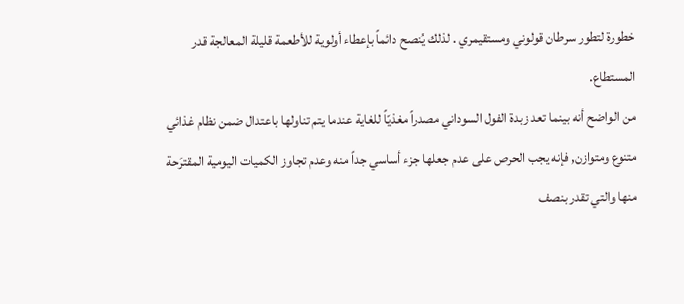خطورة لتطور سرطان قولوني ومستقيمري . لذلك يُنصح دائماً بإعطاء أولوية للأطعمة قليلة المعالجة قدر المستطاع.
من الواضح أنه بينما تعد زبدة الفول السوداني مصدراً مغذيّاً للغاية عندما يتم تناولها باعتدال ضمن نظام غذائي متنوع ومتوازن, فإنه يجب الحرص علی عدم جعلها جزء أساسي جداً منه وعدم تجاوز الكميات اليومية المقترَحة منها والتي تقدر بنصف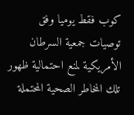كوب فقط يوميا وفق توصيات جمعية السرطان الأمريكية لمنع احتمالية ظهور تلك المخاطر الصحية المحتملة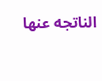الناتجه عنها